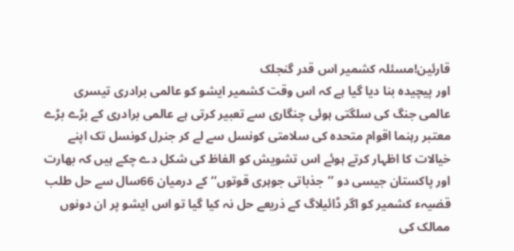قارئین!مسئلہ کشمیر اس قدر گنجلک
اور پیچیدہ بنا دیا گیا ہے کہ اس وقت کشمیر ایشو کو عالمی برادری تیسری
عالمی جنگ کی سلگتی ہوئی چنگاری سے تعبیر کرتی ہے عالمی برادری کے بڑے بڑے
معتبر رہنما اقوام متحدہ کی سلامتی کونسل سے لے کر جنرل کونسل تک اپنے
خیالات کا اظہار کرتے ہوئے اس تشویش کو الفاظ کی شکل دے چکے ہیں کہ بھارت
اور پاکستان جیسی دو ’’جذباتی جوہری قوتوں‘‘ کے درمیان 66سال سے حل طلب
قضیہء کشمیر کو اگر ڈائیلاگ کے ذریعے حل نہ کیا گیا تو اس ایشو پر ان دونوں
ممالک کی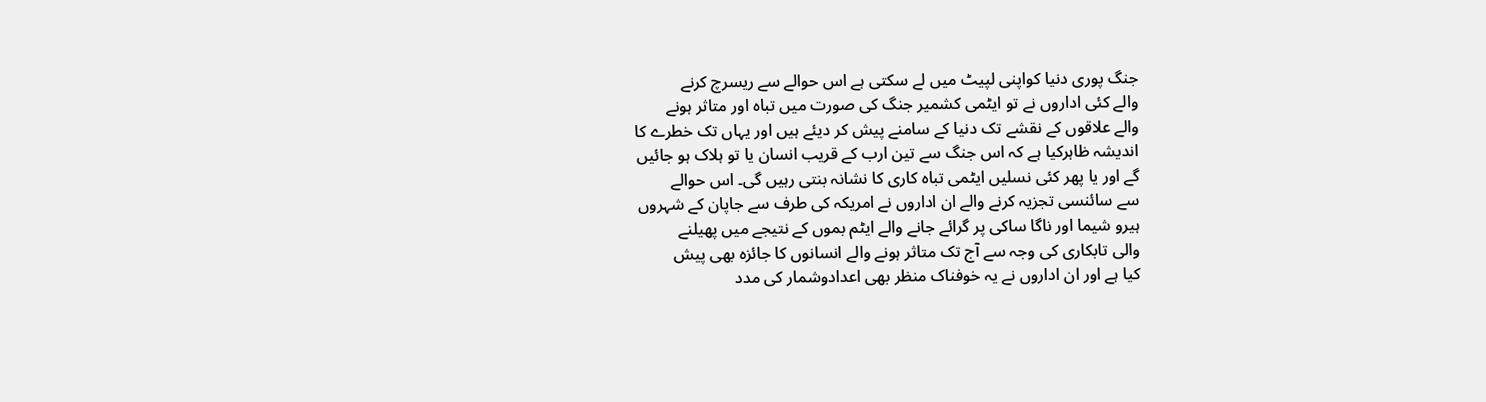جنگ پوری دنیا کواپنی لپیٹ میں لے سکتی ہے اس حوالے سے ریسرچ کرنے
والے کئی اداروں نے تو ایٹمی کشمیر جنگ کی صورت میں تباہ اور متاثر ہونے
والے علاقوں کے نقشے تک دنیا کے سامنے پیش کر دیئے ہیں اور یہاں تک خطرے کا
اندیشہ ظاہرکیا ہے کہ اس جنگ سے تین ارب کے قریب انسان یا تو ہلاک ہو جائیں
گے اور یا پھر کئی نسلیں ایٹمی تباہ کاری کا نشانہ بنتی رہیں گی۔ اس حوالے
سے سائنسی تجزیہ کرنے والے ان اداروں نے امریکہ کی طرف سے جاپان کے شہروں
ہیرو شیما اور ناگا ساکی پر گرائے جانے والے ایٹم بموں کے نتیجے میں پھیلنے
والی تابکاری کی وجہ سے آج تک متاثر ہونے والے انسانوں کا جائزہ بھی پیش
کیا ہے اور ان اداروں نے یہ خوفناک منظر بھی اعدادوشمار کی مدد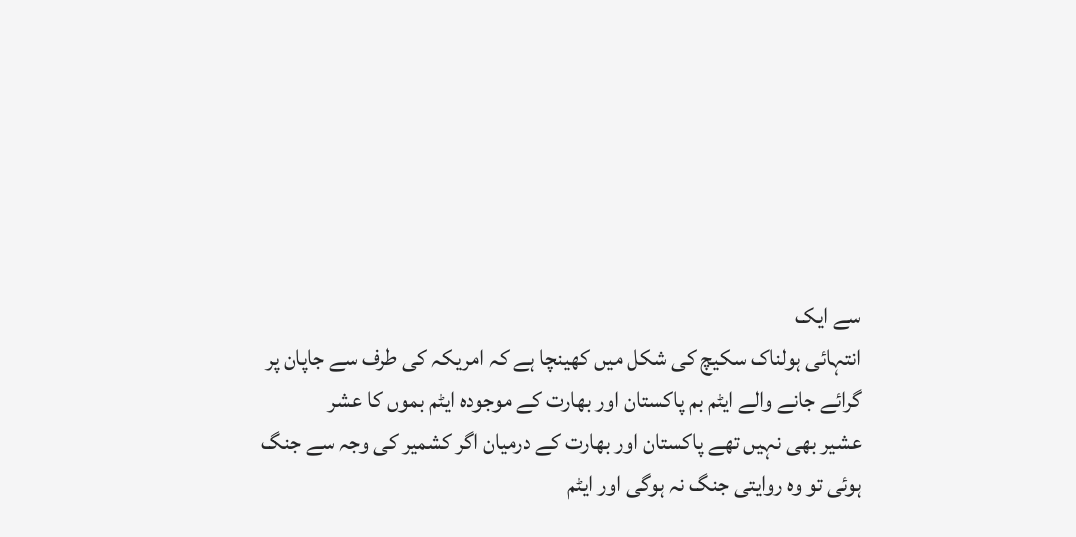سے ایک
انتہائی ہولناک سکیچ کی شکل میں کھینچا ہے کہ امریکہ کی طرف سے جاپان پر
گرائے جانے والے ایٹم بم پاکستان اور بھارت کے موجودہ ایٹم بموں کا عشر
عشیر بھی نہیں تھے پاکستان اور بھارت کے درمیان اگر کشمیر کی وجہ سے جنگ
ہوئی تو وہ روایتی جنگ نہ ہوگی اور ایٹم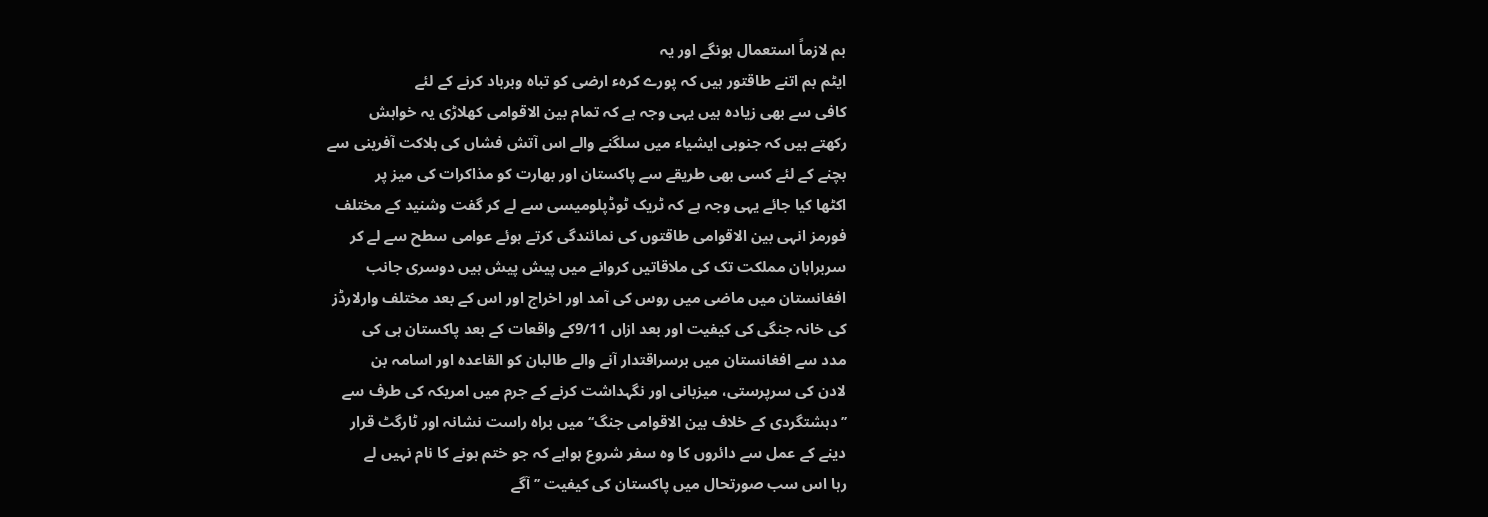بم لازماً استعمال ہونگے اور یہ
ایٹم بم اتنے طاقتور ہیں کہ پورے کرہء ارضی کو تباہ وبرباد کرنے کے لئے
کافی سے بھی زیادہ ہیں یہی وجہ ہے کہ تمام بین الاقوامی کھلاڑی یہ خواہش
رکھتے ہیں کہ جنوبی ایشیاء میں سلگنے والے اس آتش فشاں کی ہلاکت آفرینی سے
بچنے کے لئے کسی بھی طریقے سے پاکستان اور بھارت کو مذاکرات کی میز پر
اکٹھا کیا جائے یہی وجہ ہے کہ ٹریک ٹوڈپلومیسی سے لے کر گفت وشنید کے مختلف
فورمز انہی بین الاقوامی طاقتوں کی نمائندگی کرتے ہوئے عوامی سطح سے لے کر
سربراہان مملکت تک کی ملاقاتیں کروانے میں پیش پیش ہیں دوسری جانب
افغانستان میں ماضی میں روس کی آمد اور اخراج اور اس کے بعد مختلف وارلارڈز
کی خانہ جنگی کی کیفیت اور بعد ازاں 9/11کے واقعات کے بعد پاکستان ہی کی
مدد سے افغانستان میں برسراقتدار آنے والے طالبان کو القاعدہ اور اسامہ بن
لادن کی سرپرستی، میزبانی اور نگہداشت کرنے کے جرم میں امریکہ کی طرف سے
’’دہشتگردی کے خلاف بین الاقوامی جنگ‘‘ میں براہ راست نشانہ اور ٹارگٹ قرار
دینے کے عمل سے دائروں کا وہ سفر شروع ہواہے کہ جو ختم ہونے کا نام نہیں لے
رہا اس سب صورتحال میں پاکستان کی کیفیت ’’آگے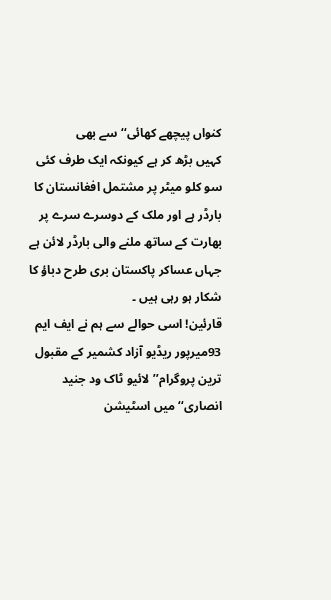کنواں پیچھے کھائی‘‘سے بھی
کہیں بڑھ کر ہے کیونکہ ایک طرف کئی سو کلو میٹر پر مشتمل افغانستان کا
بارڈر ہے اور ملک کے دوسرے سرے پر بھارت کے ساتھ ملنے والی بارڈر لائن ہے
جہاں عساکر پاکستان بری طرح دباؤ کا شکار ہو رہی ہیں ۔
قارئین! اسی حوالے سے ہم نے ایف ایم 93میرپور ریڈیو آزاد کشمیر کے مقبول
ترین پروگرام’’لائیو ٹاک ود جنید انصاری‘‘ میں اسٹیشن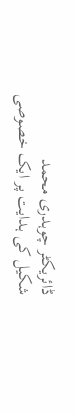ڈائریکٹر چوہدری محمد
شکیل کی ہدایت پر ایک خصوصی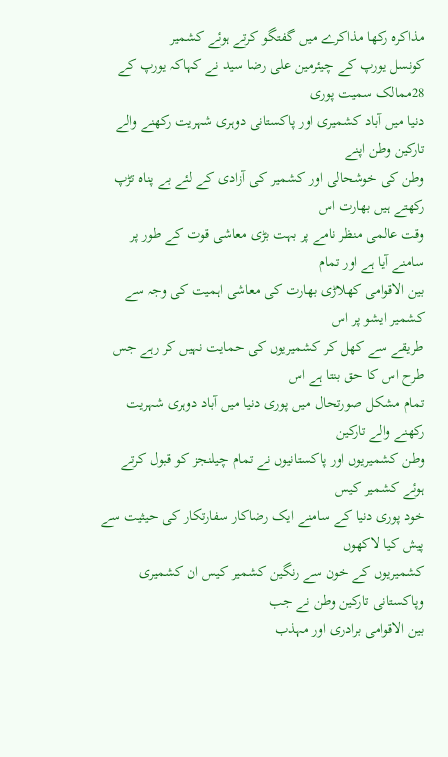مذاکرہ رکھا مذاکرے میں گفتگو کرتے ہوئے کشمیر
کونسل یورپ کے چیئرمین علی رضا سید نے کہاکہ یورپ کے 28ممالک سمیت پوری
دنیا میں آباد کشمیری اور پاکستانی دوہری شہریت رکھنے والے تارکین وطن اپنے
وطن کی خوشحالی اور کشمیر کی آزادی کے لئے بے پناہ تڑپ رکھتے ہیں بھارت اس
وقت عالمی منظر نامے پر بہت بڑی معاشی قوت کے طور پر سامنے آیا ہے اور تمام
بین الاقوامی کھلاڑی بھارت کی معاشی اہمیت کی وجہ سے کشمیر ایشو پر اس
طریقے سے کھل کر کشمیریوں کی حمایت نہیں کر رہے جس طرح اس کا حق بنتا ہے اس
تمام مشکل صورتحال میں پوری دنیا میں آباد دوہری شہریت رکھنے والے تارکین
وطن کشمیریوں اور پاکستانیوں نے تمام چیلنجز کو قبول کرتے ہوئے کشمیر کیس
خود پوری دنیا کے سامنے ایک رضاکار سفارتکار کی حیثیت سے پیش کیا لاکھوں
کشمیریوں کے خون سے رنگین کشمیر کیس ان کشمیری وپاکستانی تارکین وطن نے جب
بین الاقوامی برادری اور مہذب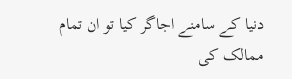دنیا کے سامنے اجاگر کیا تو ان تمام ممالک کی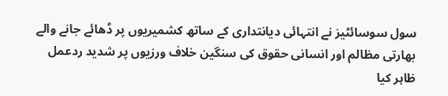سول سوسائٹیز نے انتہائی دیانتداری کے ساتھ کشمیریوں پر ڈھائے جانے والے
بھارتی مظالم اور انسانی حقوق کی سنگین خلاف ورزیوں پر شدید ردعمل ظاہر کیا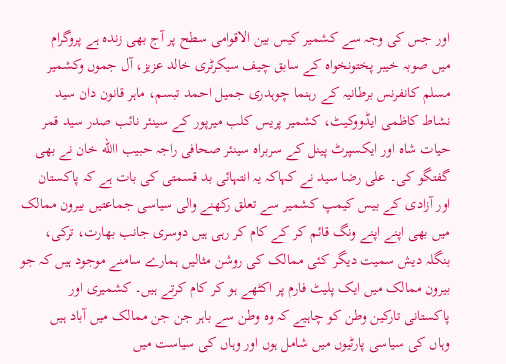اور جس کی وجہ سے کشمیر کیس بین الاقوامی سطح پر آج بھی زندہ ہے پروگرام
میں صوبہ خیبر پختونخواہ کے سابق چیف سیکرٹری خالد عزیز، آل جموں وکشمیر
مسلم کانفرنس برطانیہ کے رہنما چوہدری جمیل احمد تبسم، ماہر قانون دان سید
نشاط کاظمی ایڈووکیٹ، کشمیر پریس کلب میرپور کے سینئر نائب صدر سید قمر
حیات شاہ اور ایکسپرٹ پینل کے سربراہ سینئر صحافی راجہ حبیب االله خان نے بھی
گفتگو کی۔ علی رضا سید نے کہاکہ یہ انتہائی بد قسمتی کی بات ہے کہ پاکستان
اور آزادی کے بیس کیمپ کشمیر سے تعلق رکھنے والی سیاسی جماعتیں بیرون ممالک
میں بھی اپنے اپنے ونگ قائم کر کے کام کر رہی ہیں دوسری جانب بھارت، ترکی،
بنگلہ دیش سمیت دیگر کئی ممالک کی روشن مثالیں ہمارے سامنے موجود ہیں کہ جو
بیرون ممالک میں ایک پلیٹ فارم پر اکٹھے ہو کر کام کرتے ہیں۔ کشمیری اور
پاکستانی تارکین وطن کو چاہیے کہ وہ وطن سے باہر جن جن ممالک میں آباد ہیں
وہاں کی سیاسی پارٹیوں میں شامل ہوں اور وہاں کی سیاست میں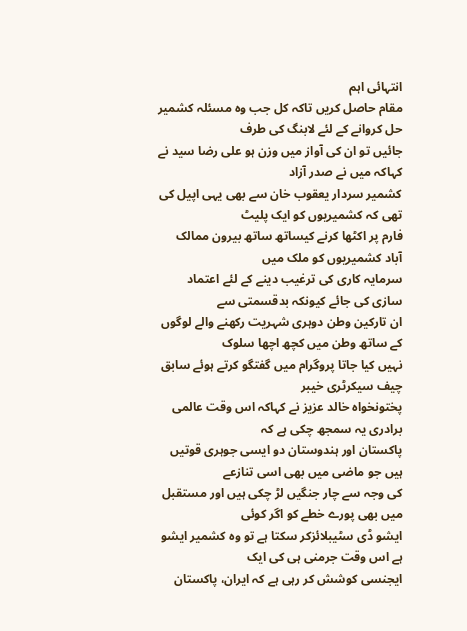انتہائی اہم
مقام حاصل کریں تاکہ کل جب وہ مسئلہ کشمیر حل کروانے کے لئے لابنگ کی طرف
جائیں تو ان کی آواز میں وزن ہو علی رضا سید نے کہاکہ میں نے صدر آزاد
کشمیر سردار یعقوب خان سے بھی یہی اپیل کی تھی کہ کشمیریوں کو ایک پلیٹ
فارم پر اکٹھا کرنے کیساتھ ساتھ بیرون ممالک آباد کشمیریوں کو ملک میں
سرمایہ کاری کی ترغیب دینے کے لئے اعتماد سازی کی جائے کیونکہ بدقسمتی سے
ان تارکین وطن دوہری شہریت رکھنے والے لوگوں کے ساتھ وطن میں کچھ اچھا سلوک
نہیں کیا جاتا پروگرام میں گفتگو کرتے ہوئے سابق چیف سیکرٹری خیبر
پختونخواہ خالد عزیز نے کہاکہ اس وقت عالمی برادری یہ سمجھ چکی ہے کہ
پاکستان اور ہندوستان دو ایسی جوہری قوتیں ہیں جو ماضی میں بھی اسی تنازعے
کی وجہ سے چار جنگیں لڑ چکی ہیں اور مستقبل میں بھی پورے خطے کو اگر کوئی
ایشو ڈی سٹیبلائزکر سکتا ہے تو وہ کشمیر ایشو ہے اس وقت جرمنی ہی کی ایک
ایجنسی کوشش کر رہی ہے کہ ایران، پاکستان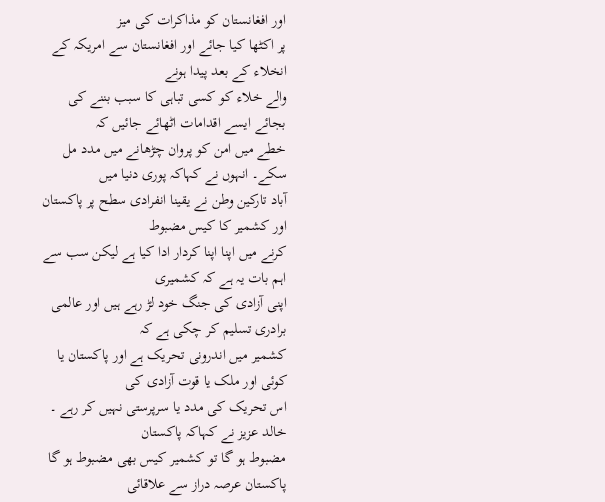اور افغانستان کو مذاکرات کی میز
پر اکٹھا کیا جائے اور افغانستان سے امریکہ کے انخلاء کے بعد پیدا ہونے
والے خلاء کو کسی تباہی کا سبب بننے کی بجائے ایسے اقدامات اٹھائے جائیں کہ
خطے میں امن کو پروان چڑھانے میں مدد مل سکے۔ انہوں نے کہاکہ پوری دنیا میں
آباد تارکین وطن نے یقینا انفرادی سطح پر پاکستان اور کشمیر کا کیس مضبوط
کرنے میں اپنا اپنا کردار ادا کیا ہے لیکن سب سے اہم بات یہ ہے کہ کشمیری
اپنی آزادی کی جنگ خود لڑ رہے ہیں اور عالمی برادری تسلیم کر چکی ہے کہ
کشمیر میں اندرونی تحریک ہے اور پاکستان یا کوئی اور ملک یا قوت آزادی کی
اس تحریک کی مدد یا سرپرستی نہیں کر رہے ۔ خالد عزیز نے کہاکہ پاکستان
مضبوط ہو گا تو کشمیر کیس بھی مضبوط ہو گا پاکستان عرصہ دراز سے علاقائی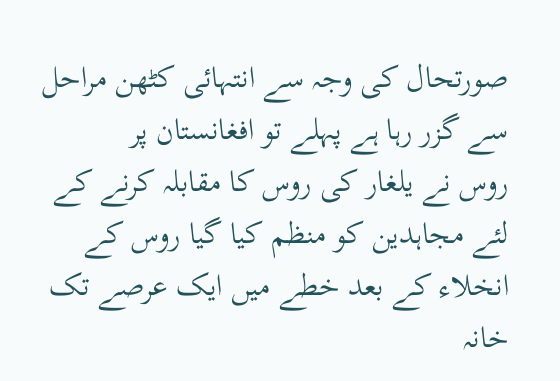صورتحال کی وجہ سے انتہائی کٹھن مراحل سے گزر رہا ہے پہلے تو افغانستان پر
روس نے یلغار کی روس کا مقابلہ کرنے کے لئے مجاہدین کو منظم کیا گیا روس کے
انخلاء کے بعد خطے میں ایک عرصے تک خانہ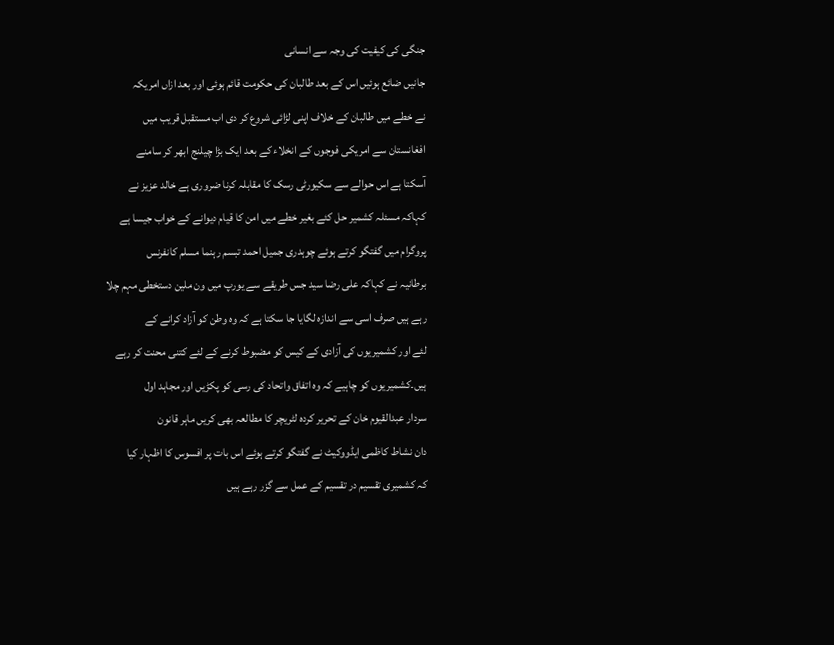جنگی کی کیفیت کی وجہ سے انسانی
جانیں ضائع ہوئیں اس کے بعد طالبان کی حکومت قائم ہوئی اور بعد ازاں امریکہ
نے خطے میں طالبان کے خلاف اپنی لڑائی شروع کر دی اب مستقبل قریب میں
افغانستان سے امریکی فوجوں کے انخلاء کے بعد ایک بڑا چیلنج ابھر کر سامنے
آسکتا ہے اس حوالے سے سکیورٹی رسک کا مقابلہ کرنا ضروری ہے خالد عزیز نے
کہاکہ مسئلہ کشمیر حل کئے بغیر خطے میں امن کا قیام دیوانے کے خواب جیسا ہے
پروگرام میں گفتگو کرتے ہوئے چوہدری جمیل احمد تبسم رہنما مسلم کانفرنس
برطانیہ نے کہاکہ علی رضا سید جس طریقے سے یورپ میں ون ملین دستخطی مہم چلا
رہے ہیں صرف اسی سے اندازہ لگایا جا سکتا ہے کہ وہ وطن کو آزاد کرانے کے
لئے اور کشمیریوں کی آزادی کے کیس کو مضبوط کرنے کے لئے کتنی محنت کر رہے
ہیں۔کشمیریوں کو چاہیے کہ وہ اتفاق واتحاد کی رسی کو پکڑیں اور مجاہد اول
سردار عبدالقیوم خان کے تحریر کردہ لٹریچر کا مطالعہ بھی کریں ماہر قانون
دان نشاط کاظمی ایڈووکیٹ نے گفتگو کرتے ہوئے اس بات پر افسوس کا اظہار کیا
کہ کشمیری تقسیم در تقسیم کے عمل سے گزر رہے ہیں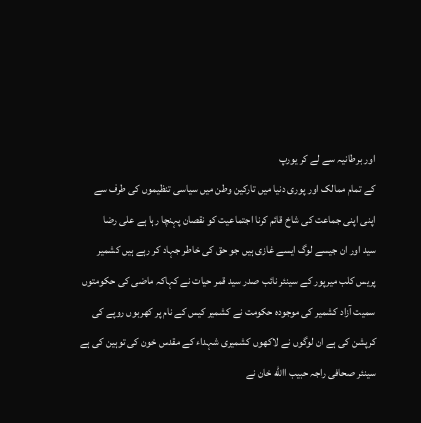اور برطانیہ سے لے کر یورپ
کے تمام ممالک اور پوری دنیا میں تارکین وطن میں سیاسی تنظیموں کی طرف سے
اپنی اپنی جماعت کی شاخ قائم کرنا اجتماعیت کو نقصان پہنچا رہا ہے علی رضا
سید اور ان جیسے لوگ ایسے غازی ہیں جو حق کی خاطر جہاد کر رہے ہیں کشمیر
پریس کلب میرپور کے سینئر نائب صدر سید قمر حیات نے کہاکہ ماضی کی حکومتوں
سمیت آزاد کشمیر کی موجودہ حکومت نے کشمیر کیس کے نام پر کھربوں روپے کی
کرپشن کی ہے ان لوگوں نے لاکھوں کشمیری شہداء کے مقدس خون کی توہین کی ہے
سینئر صحافی راجہ حبیب االله خان نے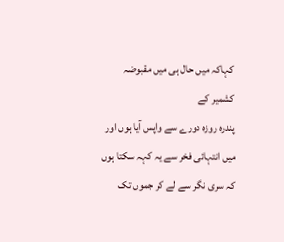کہاکہ میں حال ہی میں مقبوضہ کشمیر کے
پندرہ روزہ دورے سے واپس آیا ہوں اور میں انتہائی فخر سے یہ کہہ سکتا ہوں
کہ سری نگر سے لے کر جموں تک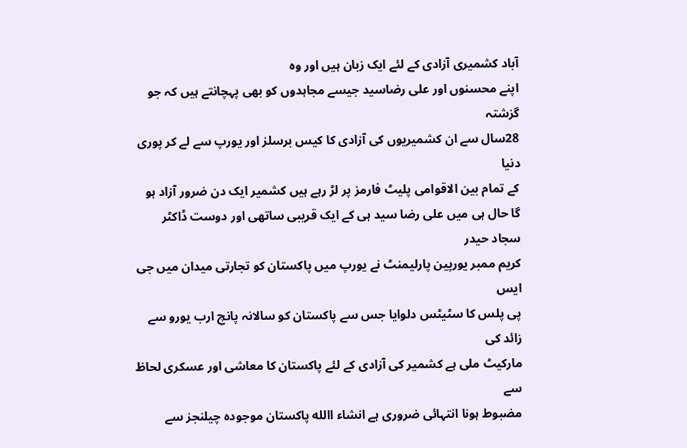آباد کشمیری آزادی کے لئے ایک زبان ہیں اور وہ
اپنے محسنوں اور علی رضاسید جیسے مجاہدوں کو بھی پہچانتے ہیں کہ جو گزشتہ
28سال سے ان کشمیریوں کی آزادی کا کیس برسلز اور یورپ سے لے کر پوری دنیا
کے تمام بین الاقوامی پلیٹ فارمز پر لڑ رہے ہیں کشمیر ایک دن ضرور آزاد ہو
گا حال ہی میں علی رضا سید ہی کے ایک قریبی ساتھی اور دوست ڈاکٹر سجاد حیدر
کریم ممبر یورپین پارلیمنٹ نے یورپ میں پاکستان کو تجارتی میدان میں جی ایس
پی پلس کا سٹیٹس دلوایا جس سے پاکستان کو سالانہ پانچ ارب یورو سے زائد کی
مارکیٹ ملی ہے کشمیر کی آزادی کے لئے پاکستان کا معاشی اور عسکری لحاظ سے
مضبوط ہونا انتہائی ضروری ہے انشاء االله پاکستان موجودہ چیلنجز سے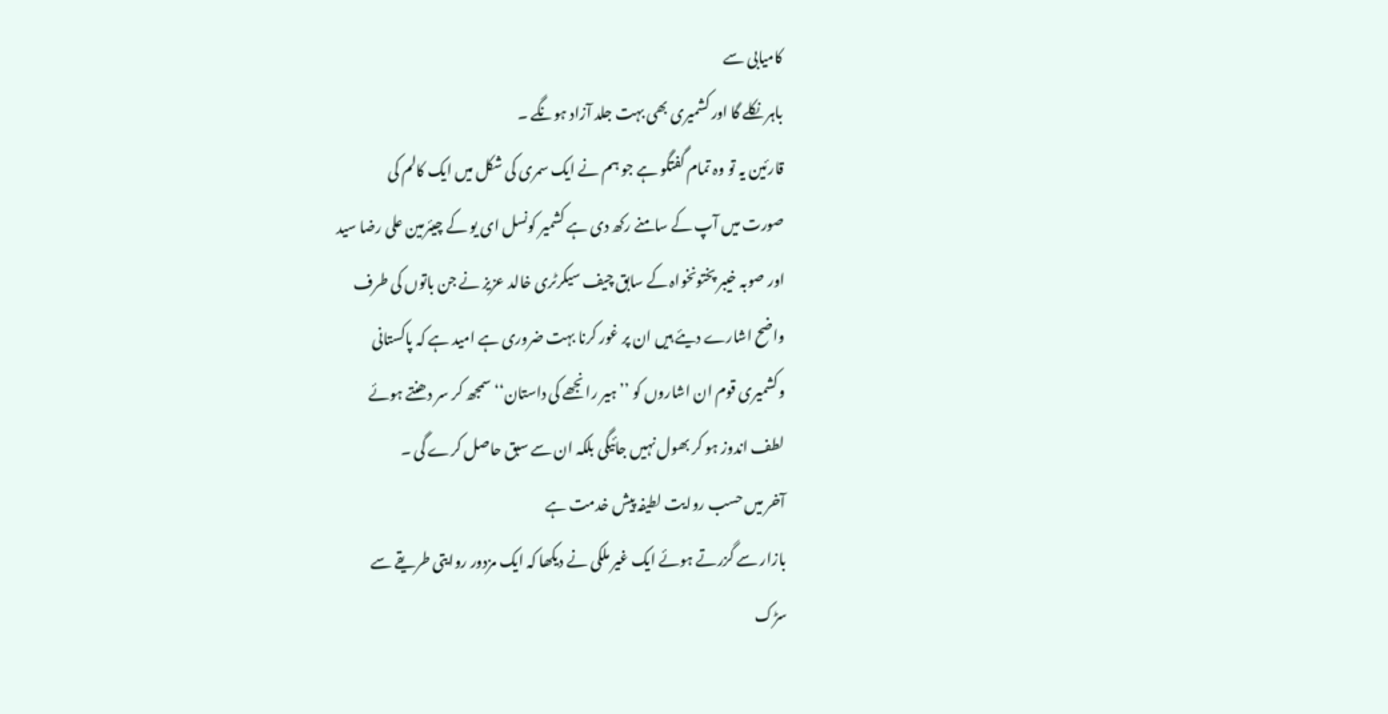کامیابی سے
باہر نکلے گا اور کشمیری بھی بہت جلد آزاد ہونگے ۔
قارئین یہ تو وہ تمام گفتگو ہے جو ہم نے ایک سمری کی شکل میں ایک کالم کی
صورت میں آپ کے سامنے رکھ دی ہے کشمیر کونسل ای یو کے چیئرمین علی رضا سید
اور صوبہ خیبر پختونخواہ کے سابق چیف سیکرٹری خالد عزیز نے جن باتوں کی طرف
واضح اشارے دیئے ہیں ان پر غور کرنا بہت ضروری ہے امید ہے کہ پاکستانی
وکشمیری قوم ان اشاروں کو ’’ہیر رانجھے کی داستان‘‘ سمجھ کر سر دھنتے ہوئے
لطف اندوز ہو کر بھول نہیں جائیگی بلکہ ان سے سبق حاصل کرے گی ۔
آخر میں حسب روایت لطیفہ پیش خدمت ہے
بازار سے گزرتے ہوئے ایک غیر ملکی نے دیکھا کہ ایک مزدور روایتی طریقے سے
سڑک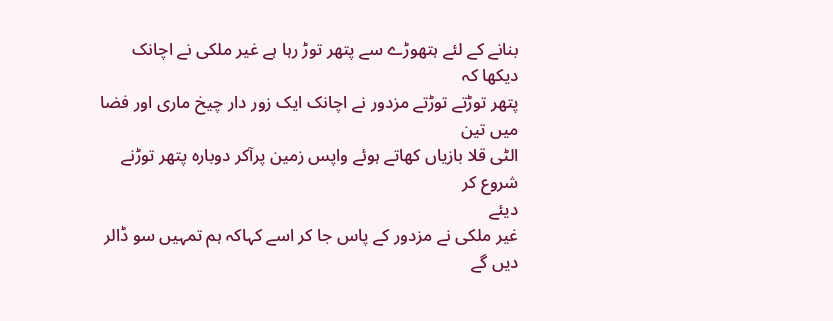بنانے کے لئے ہتھوڑے سے پتھر توڑ رہا ہے غیر ملکی نے اچانک دیکھا کہ
پتھر توڑتے توڑتے مزدور نے اچانک ایک زور دار چیخ ماری اور فضا میں تین
الٹی قلا بازیاں کھاتے ہوئے واپس زمین پرآکر دوبارہ پتھر توڑنے شروع کر
دیئے
غیر ملکی نے مزدور کے پاس جا کر اسے کہاکہ ہم تمہیں سو ڈالر دیں گے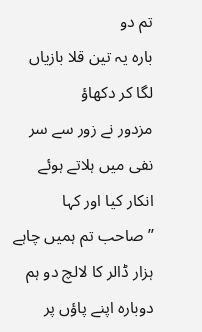تم دو
بارہ یہ تین قلا بازیاں لگا کر دکھاؤ
مزدور نے زور سے سر نفی میں ہلاتے ہوئے انکار کیا اور کہا
’’صاحب تم ہمیں چاہے ہزار ڈالر کا لالچ دو ہم دوبارہ اپنے پاؤں پر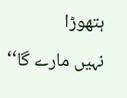ہتھوڑا
نہیں مارے گا‘‘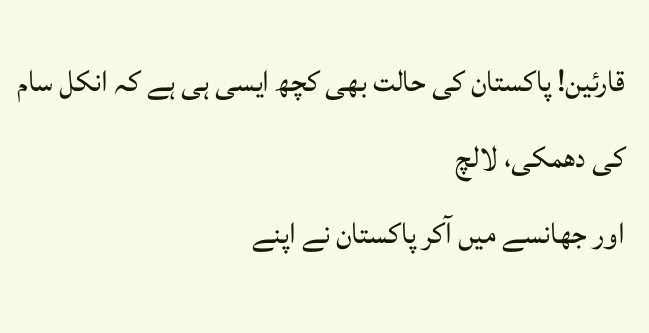قارئین! پاکستان کی حالت بھی کچھ ایسی ہی ہے کہ انکل سام کی دھمکی، لالچ
اور جھانسے میں آکر پاکستان نے اپنے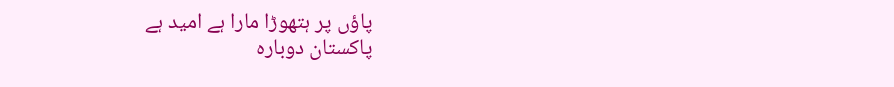پاؤں پر ہتھوڑا مارا ہے امید ہے
پاکستان دوبارہ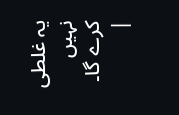یہ غلطی نہیں کرے گا۔ |